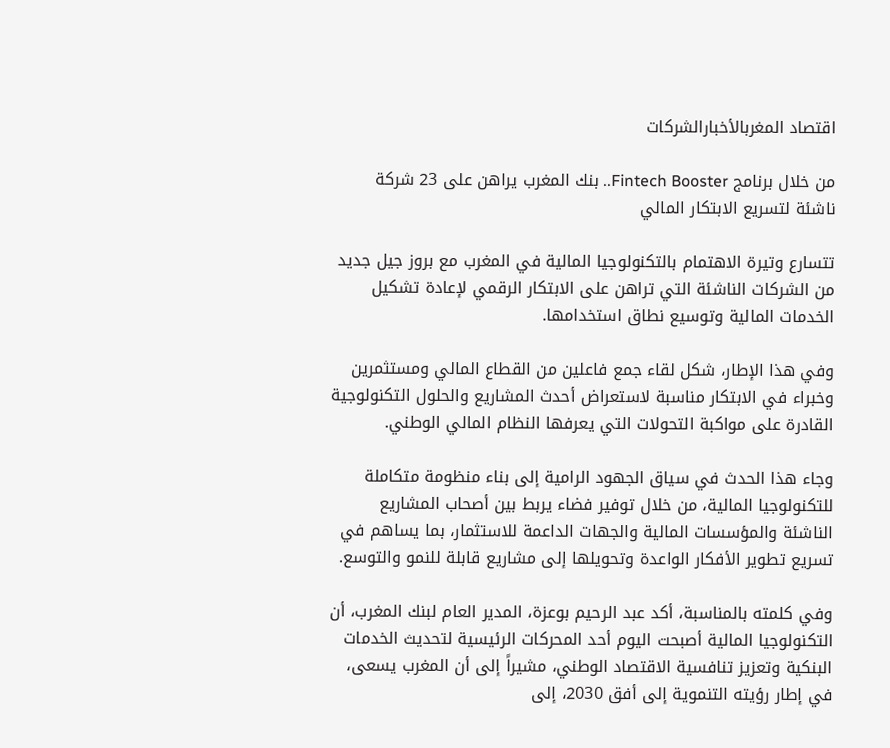اقتصاد المغربالأخبارالشركات

من خلال برنامج Fintech Booster.. بنك المغرب يراهن على 23 شركة ناشئة لتسريع الابتكار المالي

تتسارع وتيرة الاهتمام بالتكنولوجيا المالية في المغرب مع بروز جيل جديد من الشركات الناشئة التي تراهن على الابتكار الرقمي لإعادة تشكيل الخدمات المالية وتوسيع نطاق استخدامها.

وفي هذا الإطار، شكل لقاء جمع فاعلين من القطاع المالي ومستثمرين وخبراء في الابتكار مناسبة لاستعراض أحدث المشاريع والحلول التكنولوجية القادرة على مواكبة التحولات التي يعرفها النظام المالي الوطني.

وجاء هذا الحدث في سياق الجهود الرامية إلى بناء منظومة متكاملة للتكنولوجيا المالية، من خلال توفير فضاء يربط بين أصحاب المشاريع الناشئة والمؤسسات المالية والجهات الداعمة للاستثمار، بما يساهم في تسريع تطوير الأفكار الواعدة وتحويلها إلى مشاريع قابلة للنمو والتوسع.

وفي كلمته بالمناسبة، أكد عبد الرحيم بوعزة، المدير العام لبنك المغرب، أن التكنولوجيا المالية أصبحت اليوم أحد المحركات الرئيسية لتحديث الخدمات البنكية وتعزيز تنافسية الاقتصاد الوطني، مشيراً إلى أن المغرب يسعى، في إطار رؤيته التنموية إلى أفق 2030، إلى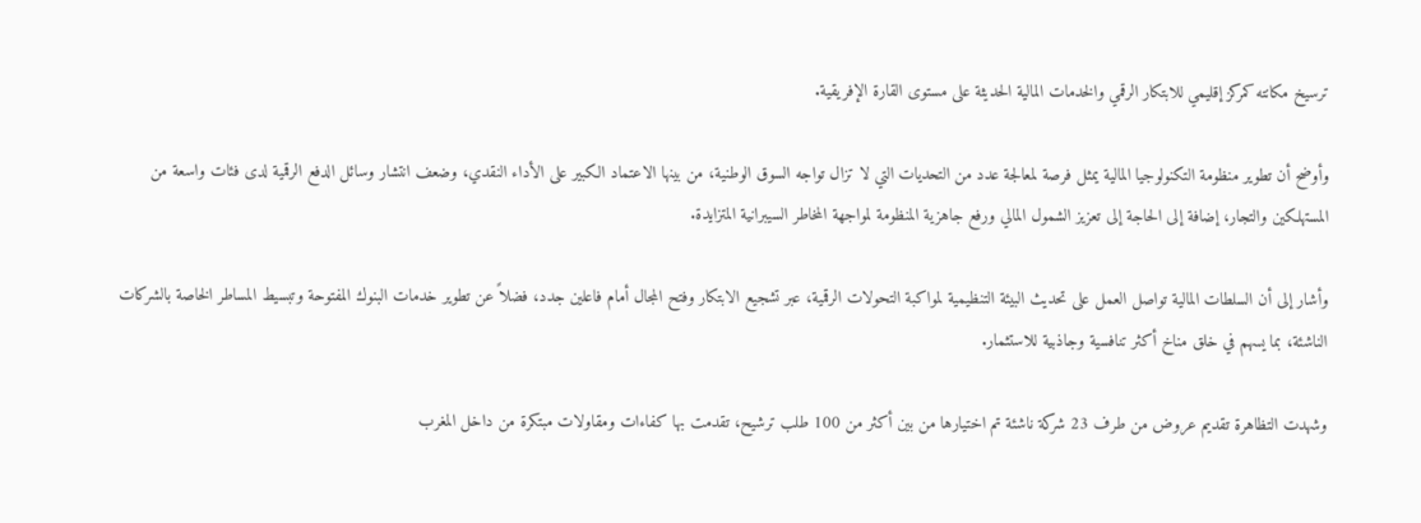ترسيخ مكانته كمركز إقليمي للابتكار الرقمي والخدمات المالية الحديثة على مستوى القارة الإفريقية.

وأوضح أن تطوير منظومة التكنولوجيا المالية يمثل فرصة لمعالجة عدد من التحديات التي لا تزال تواجه السوق الوطنية، من بينها الاعتماد الكبير على الأداء النقدي، وضعف انتشار وسائل الدفع الرقمية لدى فئات واسعة من المستهلكين والتجار، إضافة إلى الحاجة إلى تعزيز الشمول المالي ورفع جاهزية المنظومة لمواجهة المخاطر السيبرانية المتزايدة.

وأشار إلى أن السلطات المالية تواصل العمل على تحديث البيئة التنظيمية لمواكبة التحولات الرقمية، عبر تشجيع الابتكار وفتح المجال أمام فاعلين جدد، فضلاً عن تطوير خدمات البنوك المفتوحة وتبسيط المساطر الخاصة بالشركات الناشئة، بما يسهم في خلق مناخ أكثر تنافسية وجاذبية للاستثمار.

وشهدت التظاهرة تقديم عروض من طرف 23 شركة ناشئة تم اختيارها من بين أكثر من 100 طلب ترشيح، تقدمت بها كفاءات ومقاولات مبتكرة من داخل المغرب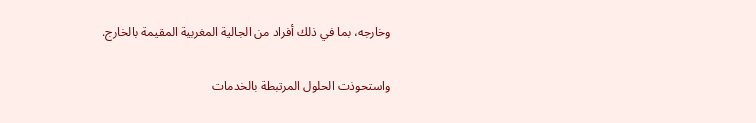وخارجه، بما في ذلك أفراد من الجالية المغربية المقيمة بالخارج.

واستحوذت الحلول المرتبطة بالخدمات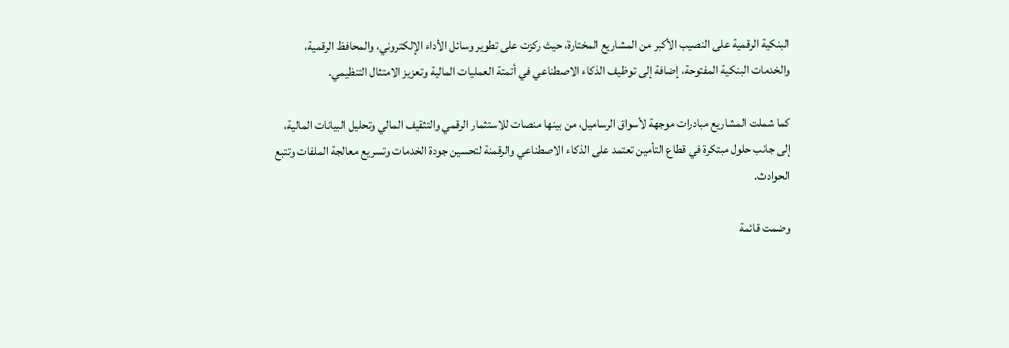البنكية الرقمية على النصيب الأكبر من المشاريع المختارة، حيث ركزت على تطوير وسائل الأداء الإلكتروني، والمحافظ الرقمية، والخدمات البنكية المفتوحة، إضافة إلى توظيف الذكاء الاصطناعي في أتمتة العمليات المالية وتعزيز الامتثال التنظيمي.

كما شملت المشاريع مبادرات موجهة لأسواق الرساميل، من بينها منصات للاستثمار الرقمي والتثقيف المالي وتحليل البيانات المالية، إلى جانب حلول مبتكرة في قطاع التأمين تعتمد على الذكاء الاصطناعي والرقمنة لتحسين جودة الخدمات وتسريع معالجة الملفات وتتبع الحوادث.

وضمت قائمة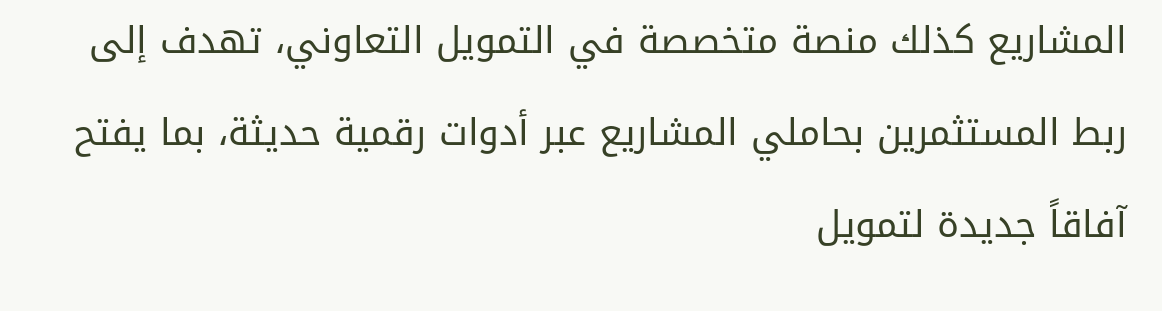المشاريع كذلك منصة متخصصة في التمويل التعاوني، تهدف إلى ربط المستثمرين بحاملي المشاريع عبر أدوات رقمية حديثة، بما يفتح آفاقاً جديدة لتمويل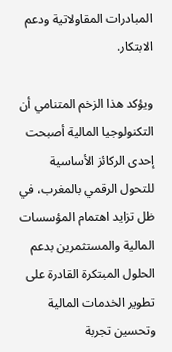المبادرات المقاولاتية ودعم الابتكار.

ويؤكد هذا الزخم المتنامي أن التكنولوجيا المالية أصبحت إحدى الركائز الأساسية للتحول الرقمي بالمغرب، في ظل تزايد اهتمام المؤسسات المالية والمستثمرين بدعم الحلول المبتكرة القادرة على تطوير الخدمات المالية وتحسين تجربة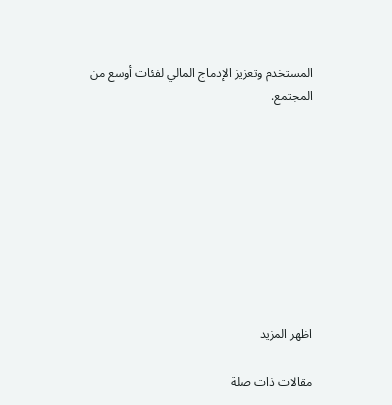المستخدم وتعزيز الإدماج المالي لفئات أوسع من المجتمع.









اظهر المزيد

مقالات ذات صلة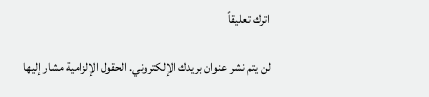اترك تعليقاً

لن يتم نشر عنوان بريدك الإلكتروني. الحقول الإلزامية مشار إليها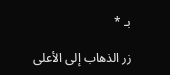بـ *

زر الذهاب إلى الأعلى